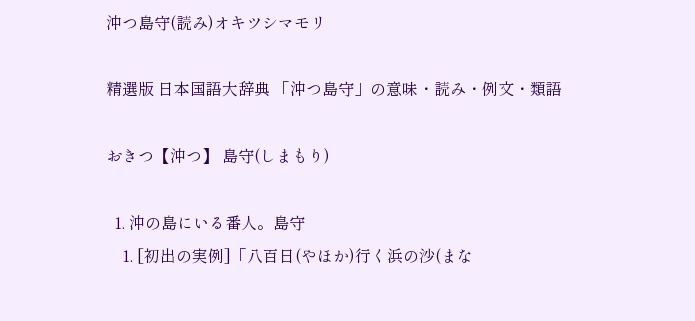沖つ島守(読み)オキツシマモリ

精選版 日本国語大辞典 「沖つ島守」の意味・読み・例文・類語

おきつ【沖つ】 島守(しまもり)

  1. 沖の島にいる番人。島守
    1. [初出の実例]「八百日(やほか)行く浜の沙(まな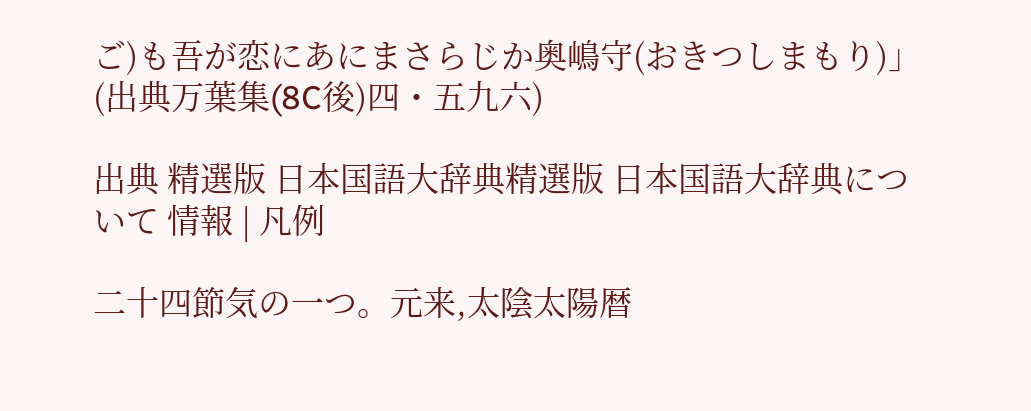ご)も吾が恋にあにまさらじか奥嶋守(おきつしまもり)」(出典万葉集(8C後)四・五九六)

出典 精選版 日本国語大辞典精選版 日本国語大辞典について 情報 | 凡例

二十四節気の一つ。元来,太陰太陽暦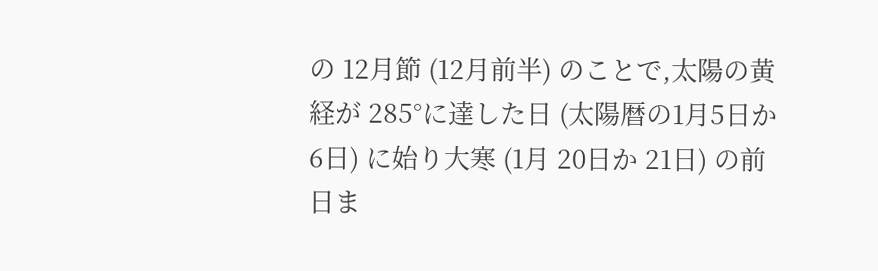の 12月節 (12月前半) のことで,太陽の黄経が 285°に達した日 (太陽暦の1月5日か6日) に始り大寒 (1月 20日か 21日) の前日ま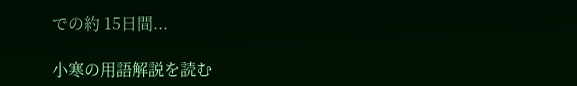での約 15日間...

小寒の用語解説を読む